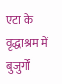एटा के वृद्धाश्रम में बुजुर्गों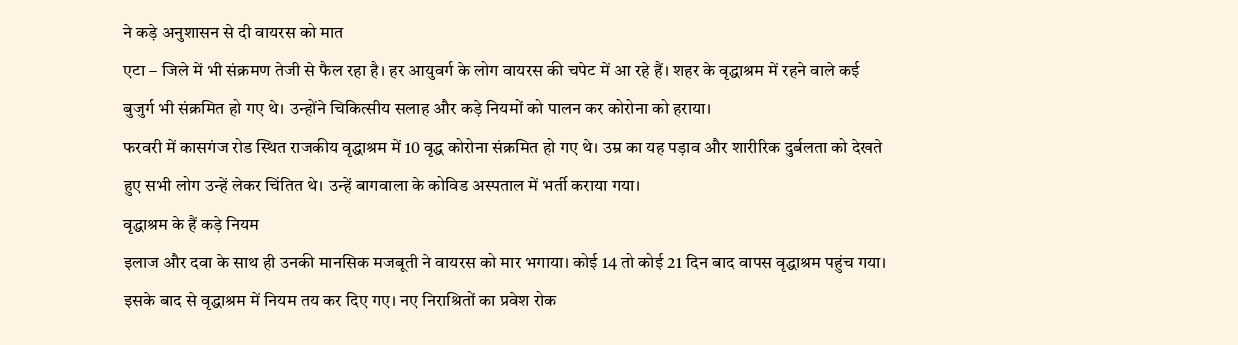ने कड़े अनुशासन से दी वायरस को मात
एटा – जिले में भी संक्रमण तेजी से फैल रहा है। हर आयुवर्ग के लोग वायरस की चपेट में आ रहे हैं। शहर के वृद्धाश्रम में रहने वाले कई बुजुर्ग भी संक्रमित हो गए थे। उन्होंने चिकित्सीय सलाह और कड़े नियमों को पालन कर कोरोना को हराया।
फरवरी में कासगंज रोड स्थित राजकीय वृद्धाश्रम में 10 वृद्ध कोरोना संक्रमित हो गए थे। उम्र का यह पड़ाव और शारीरिक दुर्बलता को देखते हुए सभी लोग उन्हें लेकर चिंतित थे। उन्हें बागवाला के कोविड अस्पताल में भर्ती कराया गया।
वृद्धाश्रम के हैं कड़े नियम
इलाज और दवा के साथ ही उनकी मानसिक मजबूती ने वायरस को मार भगाया। कोई 14 तो कोई 21 दिन बाद वापस वृद्धाश्रम पहुंच गया। इसके बाद से वृद्धाश्रम में नियम तय कर दिए गए। नए निराश्रितों का प्रवेश रोक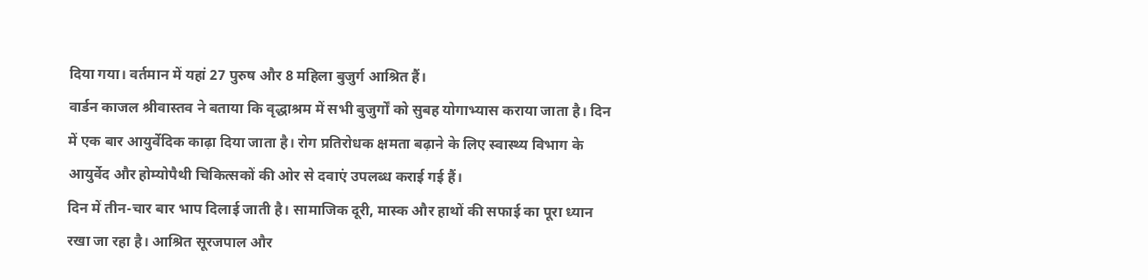दिया गया। वर्तमान में यहां 27 पुरुष और 8 महिला बुजुर्ग आश्रित हैं।
वार्डन काजल श्रीवास्तव ने बताया कि वृद्धाश्रम में सभी बुजुर्गों को सुबह योगाभ्यास कराया जाता है। दिन में एक बार आयुर्वेदिक काढ़ा दिया जाता है। रोग प्रतिरोधक क्षमता बढ़ाने के लिए स्वास्थ्य विभाग के आयुर्वेद और होम्योपैथी चिकित्सकों की ओर से दवाएं उपलब्ध कराई गई हैं।
दिन में तीन-चार बार भाप दिलाई जाती है। सामाजिक दूरी, मास्क और हाथों की सफाई का पूरा ध्यान रखा जा रहा है। आश्रित सूरजपाल और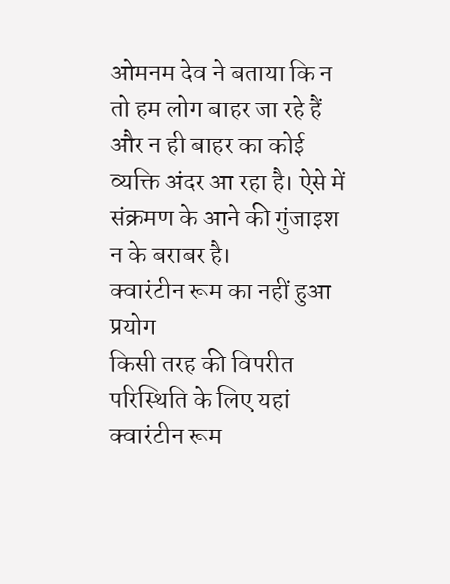ओमनम देव ने बताया कि न तो हम लोग बाहर जा रहे हैं और न ही बाहर का कोई व्यक्ति अंदर आ रहा है। ऐसे में संक्रमण के आने की गुंजाइश न के बराबर है।
क्वारंटीन रूम का नहीं हुआ प्रयोग
किसी तरह की विपरीत परिस्थिति के लिए यहां क्वारंटीन रूम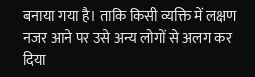बनाया गया है। ताकि किसी व्यक्ति में लक्षण नजर आने पर उसे अन्य लोगों से अलग कर दिया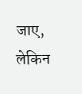जाए, लेकिन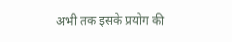अभी तक इसके प्रयोग की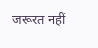जरूरत नहीं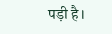पड़ी है।